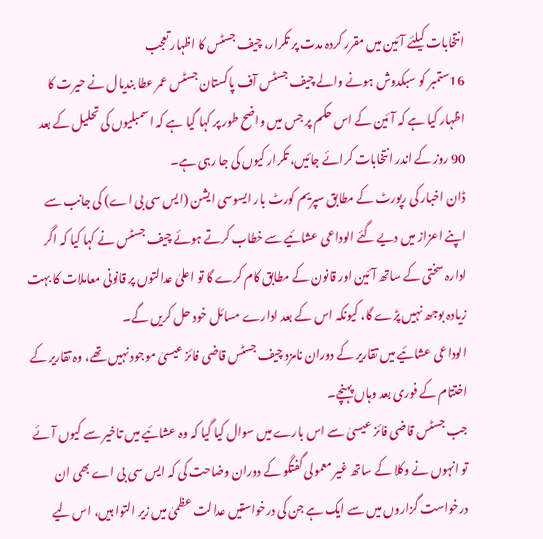انتخابات کیلئے آئین میں مقرر کردہ مدت پر تکرار، چیف جسٹس کا اظہار تعجب
16ستمبر کو سبکدوش ہونے والے چیف جسٹس آف پاکستان جسٹس عمر عطا بندیال نے حیرت کا اظہار کیا ہے کہ آئین کے اس حکم پر جس میں واضح طور پر کہا گیا ہے کہ اسمبلیوں کی تحلیل کے بعد 90 روز کے اندر انتخابات کرائے جائیں، تکرار کیوں کی جا رہی ہے۔
ڈان اخبار کی رپورٹ کے مطابق سپریم کورٹ بار ایسوسی ایشن (ایس سی بی اے) کی جانب سے اپنے اعزاز میں دیے گئے الوداعی عشائیے سے خطاب کرتے ہوئے چیف جسٹس نے کہا کیا کہ اگر ادارہ سختی کے ساتھ آئین اور قانون کے مطابق کام کرے گا تو اعلیٰ عدالتوں پر قانونی معاملات کا بہت زیادہ بوجھ نہیں پڑے گا، کیونکہ اس کے بعد ادارے مسائل خود حل کریں گے۔
الوداعی عشائیے میں تقاریر کے دوران نامزد چیف جسٹس قاضی فائز عیسیٰ موجود نہیں تھے، وہ تقاریر کے اختتام کے فوری بعد وہاں پہنچے۔
جب جسٹس قاضی فائز عیسیٰ سے اس بارے میں سوال کیا گیا کہ وہ عشائیے میں تاخیر سے کیوں آئے تو انہوں نے وکلا کے ساتھ غیر معمولی گفتگو کے دوران وضاحت کی کہ ایس سی بی اے بھی ان درخواست گزاروں میں سے ایک ہے جن کی درخواستیں عدالت عظمیٰ میں زیر التوا ہیں، اس لیے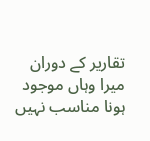تقاریر کے دوران میرا وہاں موجود ہونا مناسب نہیں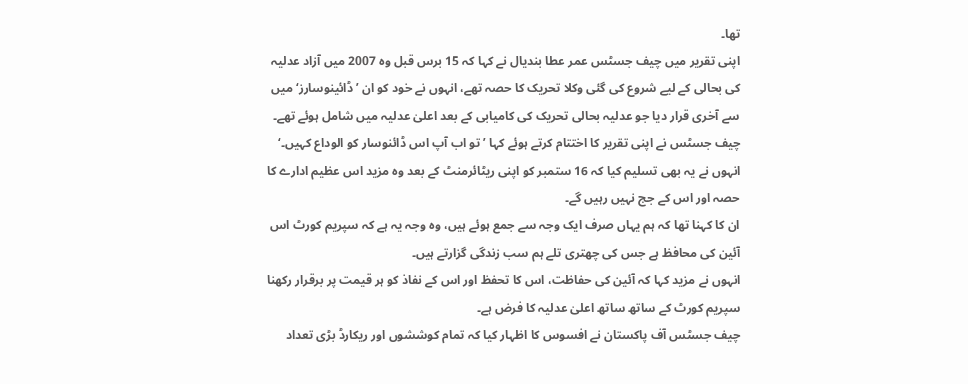تھا۔
اپنی تقریر میں چیف جسٹس عمر عطا بندیال نے کہا کہ 15 برس قبل وہ 2007 میں آزاد عدلیہ کی بحالی کے لیے شروع کی گئی وکلا تحریک کا حصہ تھے، انہوں نے خود کو ان ’ڈائینوسارز‘ میں سے آخری قرار دیا جو عدلیہ بحالی تحریک کی کامیابی کے بعد اعلیٰ عدلیہ میں شامل ہوئے تھے۔
چیف جسٹس نے اپنی تقریر کا اختتام کرتے ہوئے کہا ’تو اب آپ اس ڈائنوسار کو الوداع کہیں۔‘
انہوں نے یہ بھی تسلیم کیا کہ 16 ستمبر کو اپنی ریٹائرمنٹ کے بعد وہ مزید اس عظیم ادارے کا حصہ اور اس کے جج نہیں رہیں گے۔
ان کا کہنا تھا کہ ہم یہاں صرف ایک وجہ سے جمع ہوئے ہیں، وہ وجہ یہ ہے کہ سپریم کورٹ اس آئین کی محافظ ہے جس کی چھتری تلے ہم سب زندگی گزارتے ہیں۔
انہوں نے مزید کہا کہ آئین کی حفاظت، اس کا تحفظ اور اس کے نفاذ کو ہر قیمت پر برقرار رکھنا سپریم کورٹ کے ساتھ ساتھ اعلیٰ عدلیہ کا فرض ہے۔
چیف جسٹس آف پاکستان نے افسوس کا اظہار کیا کہ تمام کوششوں اور ریکارڈ بڑی تعداد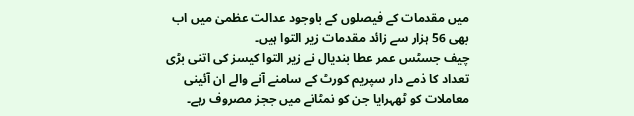میں مقدمات کے فیصلوں کے باوجود عدالت عظمیٰ میں اب بھی 56 ہزار سے زائد مقدمات زیر التوا ہیں۔
چیف جسٹس عمر عطا بندیال نے زیر التوا کیسز کی اتنی بڑی تعداد کا ذمے دار سپریم کورٹ کے سامنے آنے والے ان آئینی معاملات کو ٹھہرایا جن کو نمٹانے میں ججز مصروف رہے۔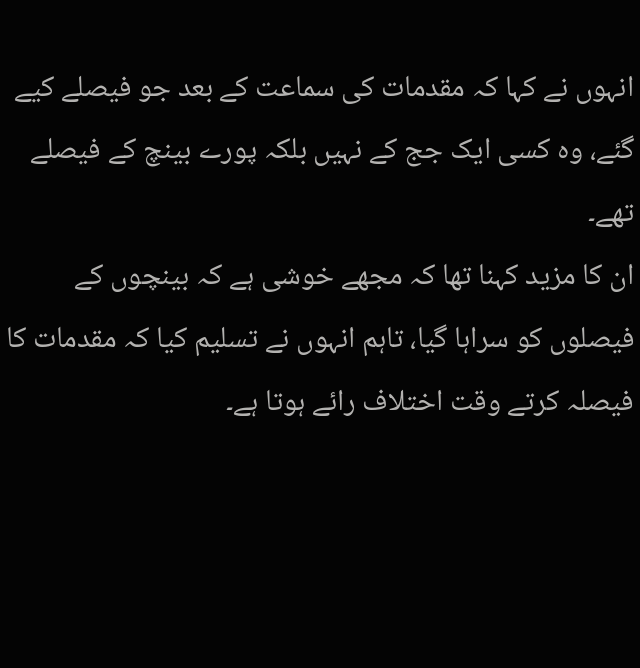انہوں نے کہا کہ مقدمات کی سماعت کے بعد جو فیصلے کیے گئے، وہ کسی ایک جج کے نہیں بلکہ پورے بینچ کے فیصلے تھے۔
ان کا مزید کہنا تھا کہ مجھے خوشی ہے کہ بینچوں کے فیصلوں کو سراہا گیا، تاہم انہوں نے تسلیم کیا کہ مقدمات کا فیصلہ کرتے وقت اختلاف رائے ہوتا ہے۔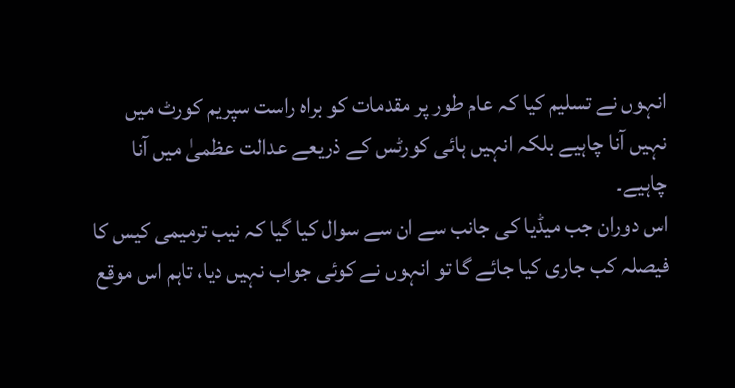انہوں نے تسلیم کیا کہ عام طور پر مقدمات کو براہ راست سپریم کورٹ میں نہیں آنا چاہیے بلکہ انہیں ہائی کورٹس کے ذریعے عدالت عظمیٰ میں آنا چاہیے۔
اس دوران جب میڈیا کی جانب سے ان سے سوال کیا گیا کہ نیب ترمیمی کیس کا فیصلہ کب جاری کیا جائے گا تو انہوں نے کوئی جواب نہیں دیا، تاہم اس موقع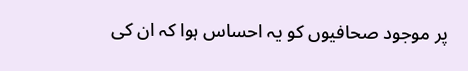پر موجود صحافیوں کو یہ احساس ہوا کہ ان کی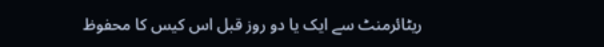ریٹائرمنٹ سے ایک یا دو روز قبل اس کیس کا محفوظ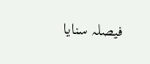فیصلہ سنایا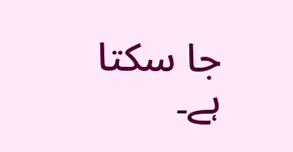جا سکتا ہے۔